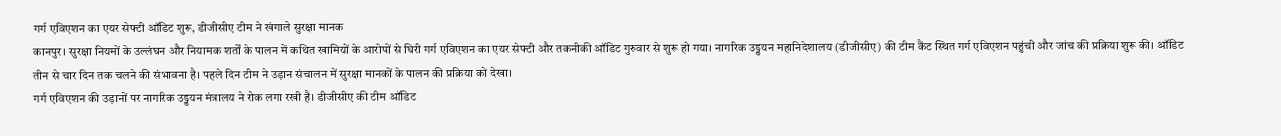गर्ग एविएशन का एयर सेफ्टी ऑडिट शुरू, डीजीसीए टीम ने खंगाले सुरक्षा मानक
कानपुर। सुरक्षा नियमों के उल्लंघन और नियामक शर्तों के पालन में कथित खामियों के आरोपों से घिरी गर्ग एविएशन का एयर सेफ्टी और तकनीकी ऑडिट गुरुवार से शुरू हो गया। नागरिक उड्डयन महानिदेशालय (डीजीसीए) की टीम कैंट स्थित गर्ग एविएशन पहुंची और जांच की प्रक्रिया शुरू की। ऑडिट तीन से चार दिन तक चलने की संभावना है। पहले दिन टीम ने उड़ान संचालन में सुरक्षा मानकों के पालन की प्रक्रिया को देखा।
गर्ग एविएशन की उड़ानों पर नागरिक उड्डयन मंत्रालय ने रोक लगा रखी है। डीजीसीए की टीम ऑडिट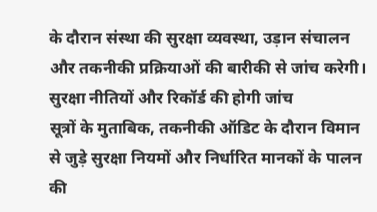के दौरान संस्था की सुरक्षा व्यवस्था, उड़ान संचालन और तकनीकी प्रक्रियाओं की बारीकी से जांच करेगी।
सुरक्षा नीतियों और रिकॉर्ड की होगी जांच
सूत्रों के मुताबिक, तकनीकी ऑडिट के दौरान विमान से जुड़े सुरक्षा नियमों और निर्धारित मानकों के पालन की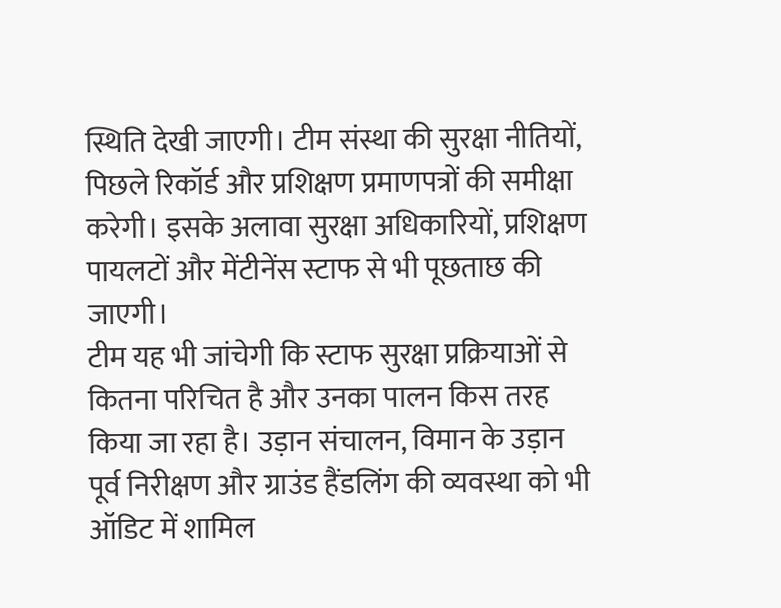स्थिति देखी जाएगी। टीम संस्था की सुरक्षा नीतियों, पिछले रिकॉर्ड और प्रशिक्षण प्रमाणपत्रों की समीक्षा करेगी। इसके अलावा सुरक्षा अधिकारियों, प्रशिक्षण पायलटों और मेंटीनेंस स्टाफ से भी पूछताछ की जाएगी।
टीम यह भी जांचेगी कि स्टाफ सुरक्षा प्रक्रियाओं से कितना परिचित है और उनका पालन किस तरह किया जा रहा है। उड़ान संचालन, विमान के उड़ान पूर्व निरीक्षण और ग्राउंड हैंडलिंग की व्यवस्था को भी ऑडिट में शामिल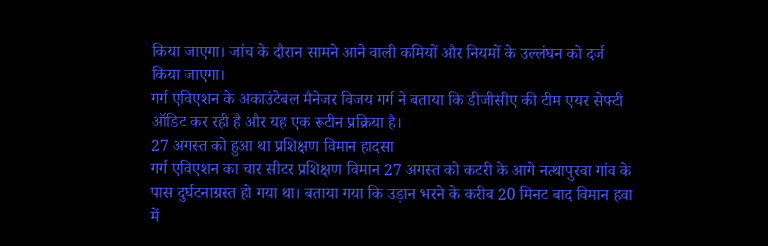किया जाएगा। जांच के दौरान सामने आने वाली कमियों और नियमों के उल्लंघन को दर्ज किया जाएगा।
गर्ग एविएशन के अकाउंटेबल मैनेजर विजय गर्ग ने बताया कि डीजीसीए की टीम एयर सेफ्टी ऑडिट कर रही है और यह एक रूटीन प्रक्रिया है।
27 अगस्त को हुआ था प्रशिक्षण विमान हादसा
गर्ग एविएशन का चार सीटर प्रशिक्षण विमान 27 अगस्त को कटरी के आगे नत्थापुरवा गांव के पास दुर्घटनाग्रस्त हो गया था। बताया गया कि उड़ान भरने के करीब 20 मिनट बाद विमान हवा में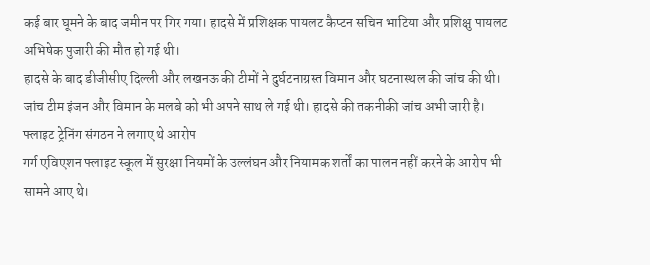कई बार घूमने के बाद जमीन पर गिर गया। हादसे में प्रशिक्षक पायलट कैप्टन सचिन भाटिया और प्रशिक्षु पायलट अभिषेक पुजारी की मौत हो गई थी।
हादसे के बाद डीजीसीए दिल्ली और लखनऊ की टीमों ने दुर्घटनाग्रस्त विमान और घटनास्थल की जांच की थी। जांच टीम इंजन और विमान के मलबे को भी अपने साथ ले गई थी। हादसे की तकनीकी जांच अभी जारी है।
फ्लाइट ट्रेनिंग संगठन ने लगाए थे आरोप
गर्ग एविएशन फ्लाइट स्कूल में सुरक्षा नियमों के उल्लंघन और नियामक शर्तों का पालन नहीं करने के आरोप भी सामने आए थे।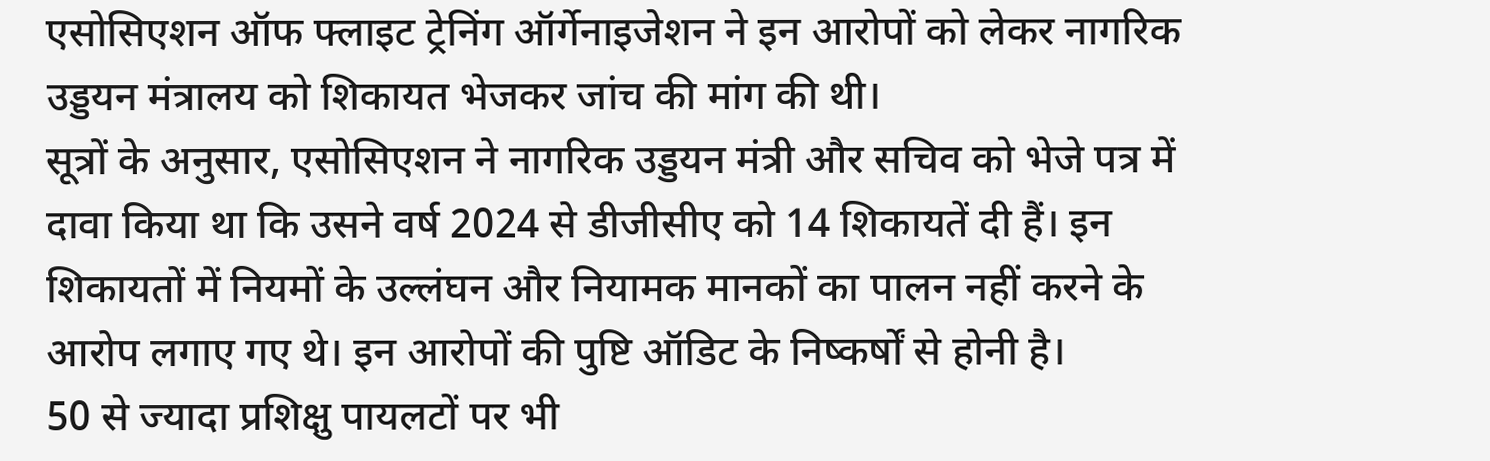एसोसिएशन ऑफ फ्लाइट ट्रेनिंग ऑर्गेनाइजेशन ने इन आरोपों को लेकर नागरिक उड्डयन मंत्रालय को शिकायत भेजकर जांच की मांग की थी।
सूत्रों के अनुसार, एसोसिएशन ने नागरिक उड्डयन मंत्री और सचिव को भेजे पत्र में दावा किया था कि उसने वर्ष 2024 से डीजीसीए को 14 शिकायतें दी हैं। इन शिकायतों में नियमों के उल्लंघन और नियामक मानकों का पालन नहीं करने के आरोप लगाए गए थे। इन आरोपों की पुष्टि ऑडिट के निष्कर्षों से होनी है।
50 से ज्यादा प्रशिक्षु पायलटों पर भी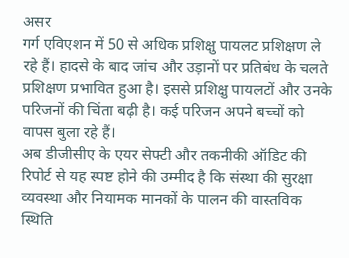असर
गर्ग एविएशन में 50 से अधिक प्रशिक्षु पायलट प्रशिक्षण ले रहे हैं। हादसे के बाद जांच और उड़ानों पर प्रतिबंध के चलते प्रशिक्षण प्रभावित हुआ है। इससे प्रशिक्षु पायलटों और उनके परिजनों की चिंता बढ़ी है। कई परिजन अपने बच्चों को वापस बुला रहे हैं।
अब डीजीसीए के एयर सेफ्टी और तकनीकी ऑडिट की रिपोर्ट से यह स्पष्ट होने की उम्मीद है कि संस्था की सुरक्षा व्यवस्था और नियामक मानकों के पालन की वास्तविक स्थिति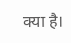क्या है।